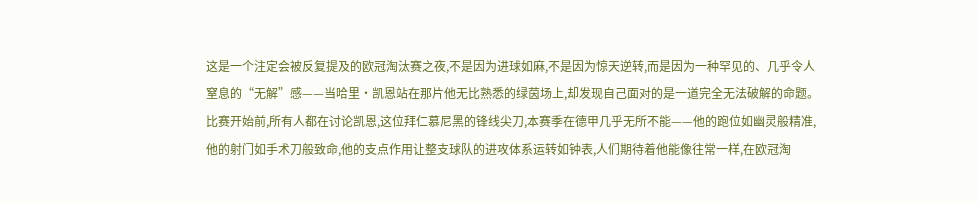这是一个注定会被反复提及的欧冠淘汰赛之夜,不是因为进球如麻,不是因为惊天逆转,而是因为一种罕见的、几乎令人窒息的“无解”感——当哈里·凯恩站在那片他无比熟悉的绿茵场上,却发现自己面对的是一道完全无法破解的命题。
比赛开始前,所有人都在讨论凯恩,这位拜仁慕尼黑的锋线尖刀,本赛季在德甲几乎无所不能——他的跑位如幽灵般精准,他的射门如手术刀般致命,他的支点作用让整支球队的进攻体系运转如钟表,人们期待着他能像往常一样,在欧冠淘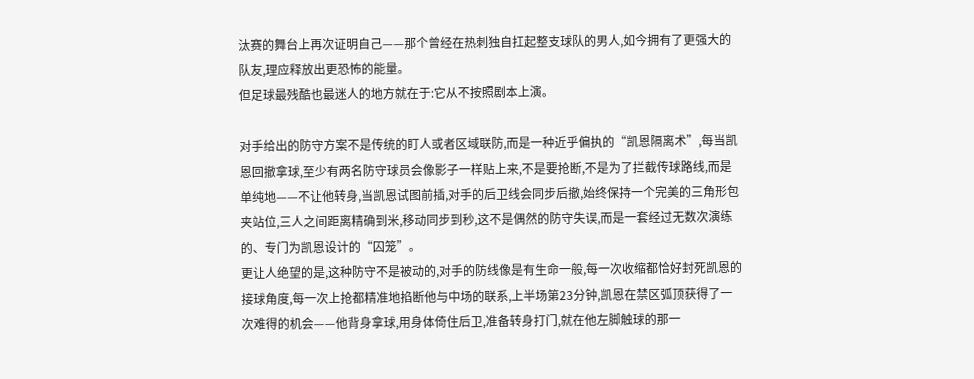汰赛的舞台上再次证明自己——那个曾经在热刺独自扛起整支球队的男人,如今拥有了更强大的队友,理应释放出更恐怖的能量。
但足球最残酷也最迷人的地方就在于:它从不按照剧本上演。

对手给出的防守方案不是传统的盯人或者区域联防,而是一种近乎偏执的“凯恩隔离术”,每当凯恩回撤拿球,至少有两名防守球员会像影子一样贴上来,不是要抢断,不是为了拦截传球路线,而是单纯地——不让他转身,当凯恩试图前插,对手的后卫线会同步后撤,始终保持一个完美的三角形包夹站位,三人之间距离精确到米,移动同步到秒,这不是偶然的防守失误,而是一套经过无数次演练的、专门为凯恩设计的“囚笼”。
更让人绝望的是,这种防守不是被动的,对手的防线像是有生命一般,每一次收缩都恰好封死凯恩的接球角度,每一次上抢都精准地掐断他与中场的联系,上半场第23分钟,凯恩在禁区弧顶获得了一次难得的机会——他背身拿球,用身体倚住后卫,准备转身打门,就在他左脚触球的那一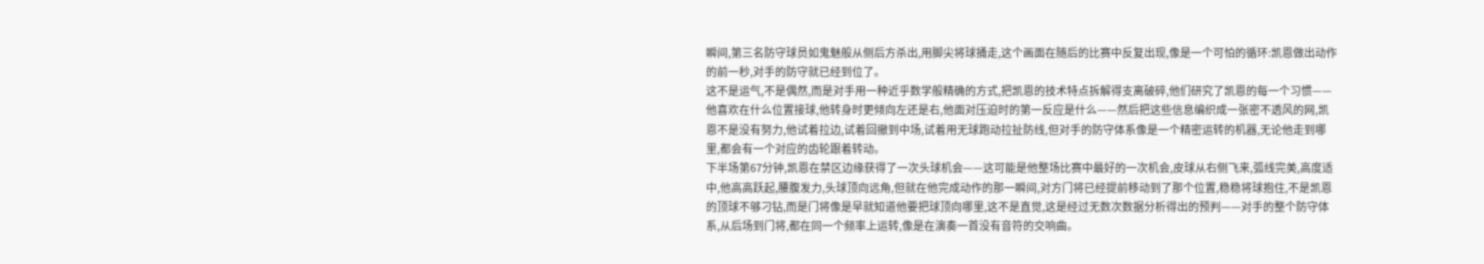瞬间,第三名防守球员如鬼魅般从侧后方杀出,用脚尖将球捅走,这个画面在随后的比赛中反复出现,像是一个可怕的循环:凯恩做出动作的前一秒,对手的防守就已经到位了。
这不是运气,不是偶然,而是对手用一种近乎数学般精确的方式,把凯恩的技术特点拆解得支离破碎,他们研究了凯恩的每一个习惯——他喜欢在什么位置接球,他转身时更倾向左还是右,他面对压迫时的第一反应是什么——然后把这些信息编织成一张密不透风的网,凯恩不是没有努力,他试着拉边,试着回撤到中场,试着用无球跑动拉扯防线,但对手的防守体系像是一个精密运转的机器,无论他走到哪里,都会有一个对应的齿轮跟着转动。
下半场第67分钟,凯恩在禁区边缘获得了一次头球机会——这可能是他整场比赛中最好的一次机会,皮球从右侧飞来,弧线完美,高度适中,他高高跃起,腰腹发力,头球顶向远角,但就在他完成动作的那一瞬间,对方门将已经提前移动到了那个位置,稳稳将球抱住,不是凯恩的顶球不够刁钻,而是门将像是早就知道他要把球顶向哪里,这不是直觉,这是经过无数次数据分析得出的预判——对手的整个防守体系,从后场到门将,都在同一个频率上运转,像是在演奏一首没有音符的交响曲。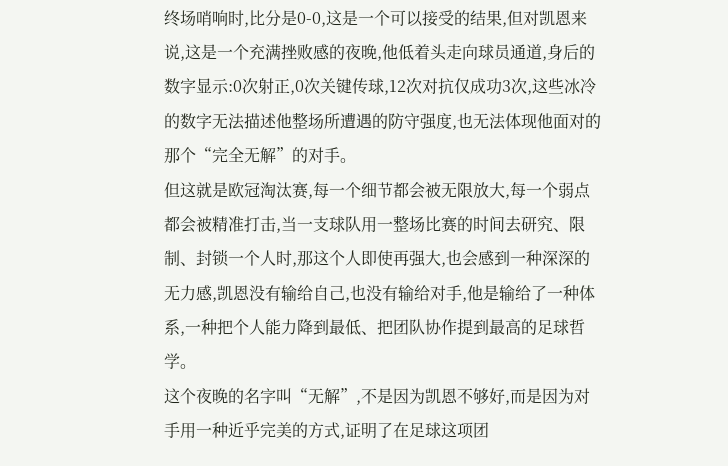终场哨响时,比分是0-0,这是一个可以接受的结果,但对凯恩来说,这是一个充满挫败感的夜晚,他低着头走向球员通道,身后的数字显示:0次射正,0次关键传球,12次对抗仅成功3次,这些冰冷的数字无法描述他整场所遭遇的防守强度,也无法体现他面对的那个“完全无解”的对手。
但这就是欧冠淘汰赛,每一个细节都会被无限放大,每一个弱点都会被精准打击,当一支球队用一整场比赛的时间去研究、限制、封锁一个人时,那这个人即使再强大,也会感到一种深深的无力感,凯恩没有输给自己,也没有输给对手,他是输给了一种体系,一种把个人能力降到最低、把团队协作提到最高的足球哲学。
这个夜晚的名字叫“无解”,不是因为凯恩不够好,而是因为对手用一种近乎完美的方式,证明了在足球这项团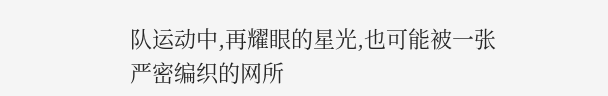队运动中,再耀眼的星光,也可能被一张严密编织的网所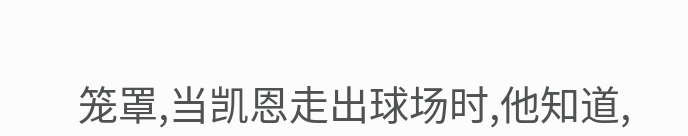笼罩,当凯恩走出球场时,他知道,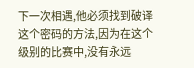下一次相遇,他必须找到破译这个密码的方法,因为在这个级别的比赛中,没有永远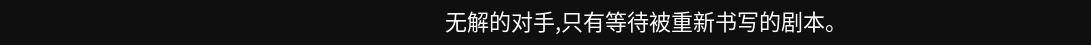无解的对手,只有等待被重新书写的剧本。